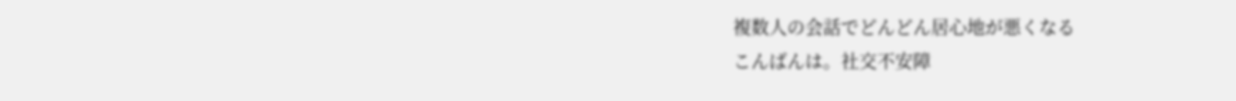複数人の会話でどんどん居心地が悪くなる
こんばんは。社交不安障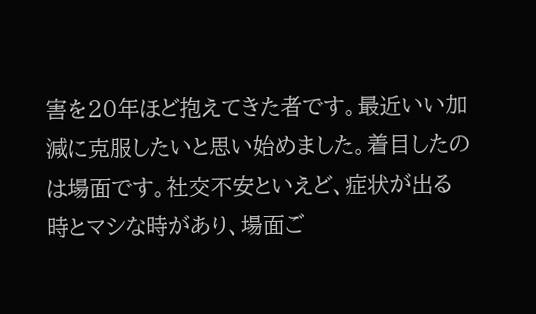害を20年ほど抱えてきた者です。最近いい加減に克服したいと思い始めました。着目したのは場面です。社交不安といえど、症状が出る時とマシな時があり、場面ご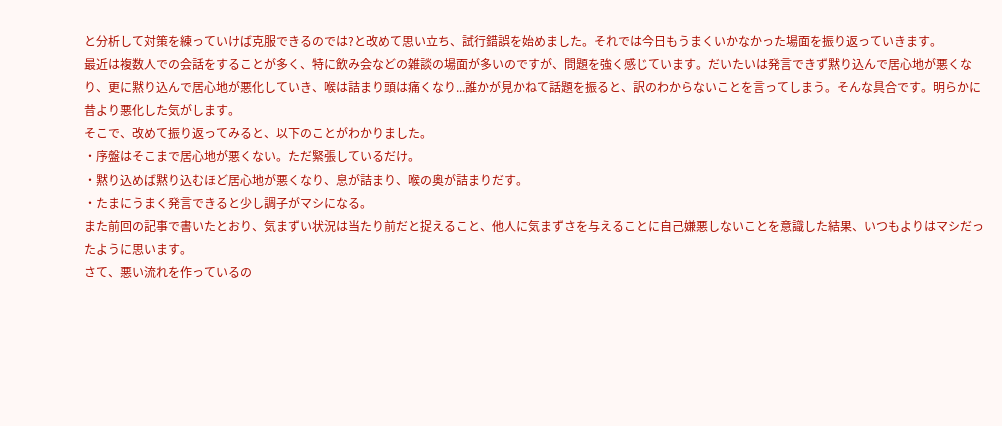と分析して対策を練っていけば克服できるのでは?と改めて思い立ち、試行錯誤を始めました。それでは今日もうまくいかなかった場面を振り返っていきます。
最近は複数人での会話をすることが多く、特に飲み会などの雑談の場面が多いのですが、問題を強く感じています。だいたいは発言できず黙り込んで居心地が悪くなり、更に黙り込んで居心地が悪化していき、喉は詰まり頭は痛くなり...誰かが見かねて話題を振ると、訳のわからないことを言ってしまう。そんな具合です。明らかに昔より悪化した気がします。
そこで、改めて振り返ってみると、以下のことがわかりました。
・序盤はそこまで居心地が悪くない。ただ緊張しているだけ。
・黙り込めば黙り込むほど居心地が悪くなり、息が詰まり、喉の奥が詰まりだす。
・たまにうまく発言できると少し調子がマシになる。
また前回の記事で書いたとおり、気まずい状況は当たり前だと捉えること、他人に気まずさを与えることに自己嫌悪しないことを意識した結果、いつもよりはマシだったように思います。
さて、悪い流れを作っているの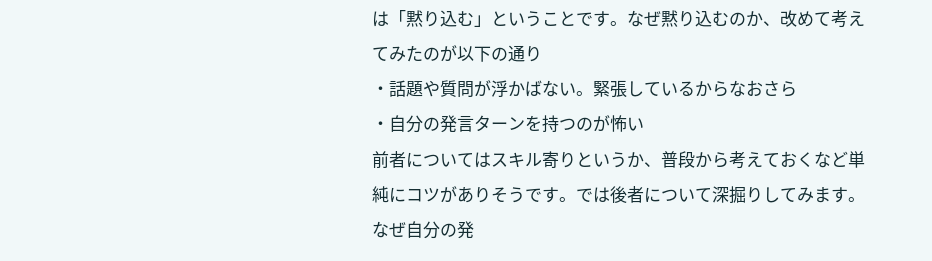は「黙り込む」ということです。なぜ黙り込むのか、改めて考えてみたのが以下の通り
・話題や質問が浮かばない。緊張しているからなおさら
・自分の発言ターンを持つのが怖い
前者についてはスキル寄りというか、普段から考えておくなど単純にコツがありそうです。では後者について深掘りしてみます。なぜ自分の発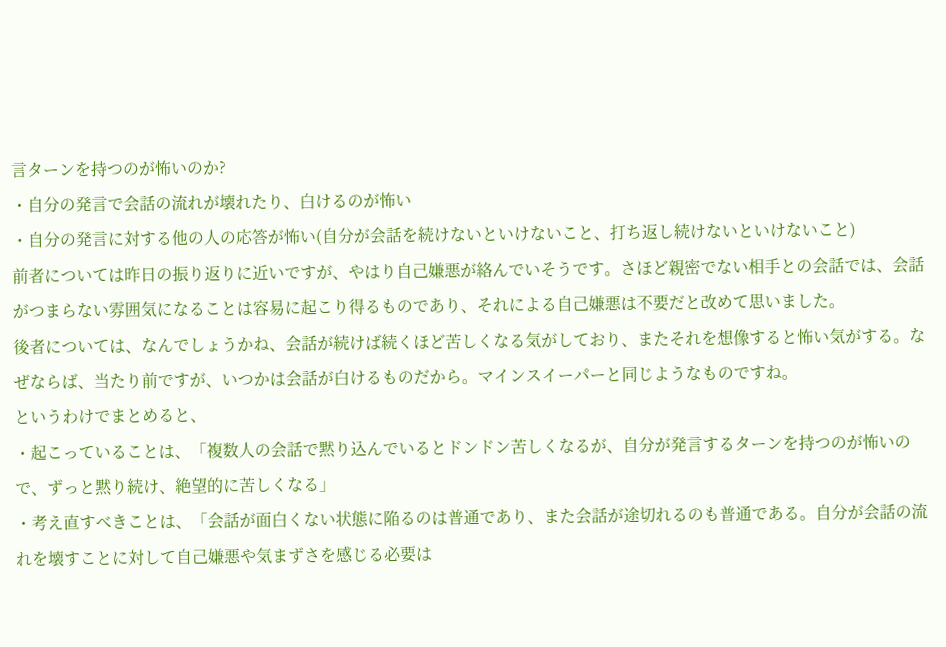言ターンを持つのが怖いのか?
・自分の発言で会話の流れが壊れたり、白けるのが怖い
・自分の発言に対する他の人の応答が怖い(自分が会話を続けないといけないこと、打ち返し続けないといけないこと)
前者については昨日の振り返りに近いですが、やはり自己嫌悪が絡んでいそうです。さほど親密でない相手との会話では、会話がつまらない雰囲気になることは容易に起こり得るものであり、それによる自己嫌悪は不要だと改めて思いました。
後者については、なんでしょうかね、会話が続けば続くほど苦しくなる気がしており、またそれを想像すると怖い気がする。なぜならば、当たり前ですが、いつかは会話が白けるものだから。マインスイーパーと同じようなものですね。
というわけでまとめると、
・起こっていることは、「複数人の会話で黙り込んでいるとドンドン苦しくなるが、自分が発言するターンを持つのが怖いので、ずっと黙り続け、絶望的に苦しくなる」
・考え直すべきことは、「会話が面白くない状態に陥るのは普通であり、また会話が途切れるのも普通である。自分が会話の流れを壊すことに対して自己嫌悪や気まずさを感じる必要は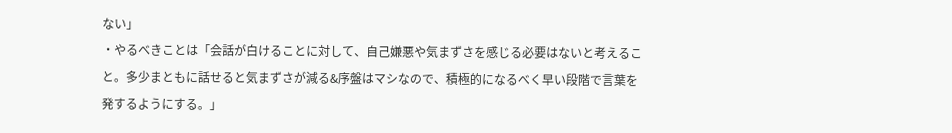ない」
・やるべきことは「会話が白けることに対して、自己嫌悪や気まずさを感じる必要はないと考えること。多少まともに話せると気まずさが減る&序盤はマシなので、積極的になるべく早い段階で言葉を発するようにする。」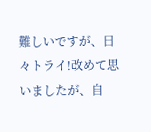難しいですが、日々トライ!改めて思いましたが、自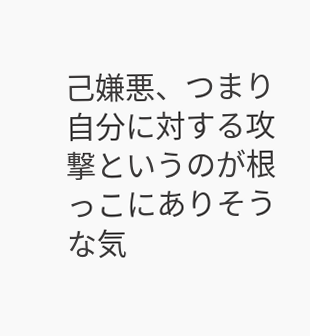己嫌悪、つまり自分に対する攻撃というのが根っこにありそうな気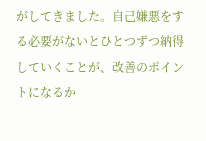がしてきました。自己嫌悪をする必要がないとひとつずつ納得していくことが、改善のポイントになるか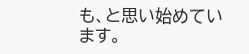も、と思い始めています。